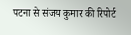पटना से संजय कुमार की रिपोर्ट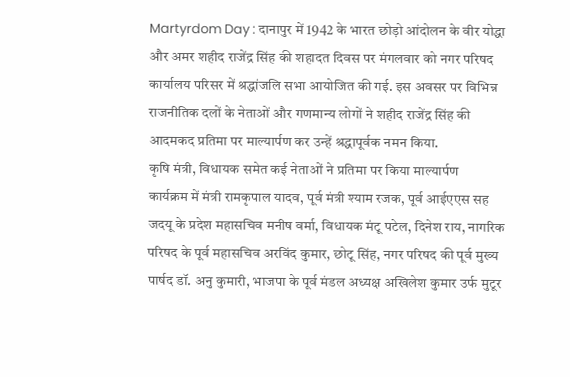Martyrdom Day : दानापुर में 1942 के भारत छोड़ो आंदोलन के वीर योद्धा और अमर शहीद राजेंद्र सिंह की शहादत दिवस पर मंगलवार को नगर परिषद कार्यालय परिसर में श्रद्धांजलि सभा आयोजित की गई. इस अवसर पर विभिन्न राजनीतिक दलों के नेताओं और गणमान्य लोगों ने शहीद राजेंद्र सिंह की आदमकद प्रतिमा पर माल्यार्पण कर उन्हें श्रद्धापूर्वक नमन किया.
कृषि मंत्री, विधायक समेत कई नेताओं ने प्रतिमा पर किया माल्यार्पण
कार्यक्रम में मंत्री रामकृपाल यादव, पूर्व मंत्री श्याम रजक, पूर्व आईएएस सह जदयू के प्रदेश महासचिव मनीष वर्मा, विधायक मंटू पटेल, दिनेश राय, नागरिक परिषद के पूर्व महासचिव अरविंद कुमार, छोटू सिंह, नगर परिषद की पूर्व मुख्य पार्षद डॉ. अनु कुमारी, भाजपा के पूर्व मंडल अध्यक्ष अखिलेश कुमार उर्फ मुटूर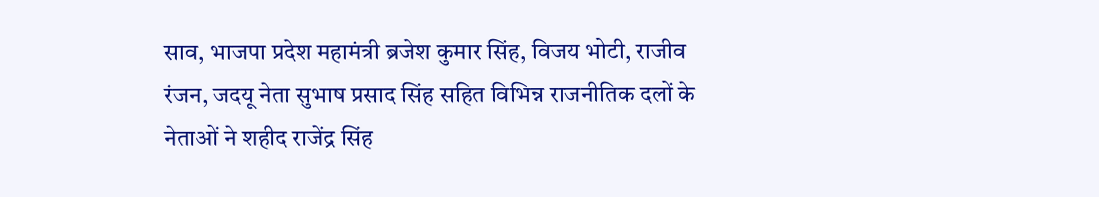साव, भाजपा प्रदेश महामंत्री ब्रजेश कुमार सिंह, विजय भोटी, राजीव रंजन, जदयू नेता सुभाष प्रसाद सिंह सहित विभिन्न राजनीतिक दलों के नेताओं ने शहीद राजेंद्र सिंह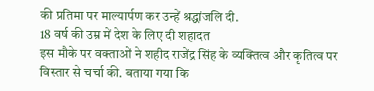की प्रतिमा पर माल्यार्पण कर उन्हें श्रद्धांजलि दी.
18 वर्ष की उम्र में देश के लिए दी शहादत
इस मौके पर वक्ताओं ने शहीद राजेंद्र सिंह के व्यक्तित्व और कृतित्व पर विस्तार से चर्चा की. बताया गया कि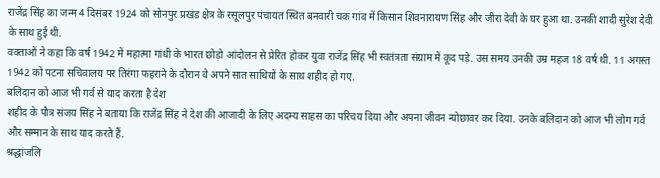राजेंद्र सिंह का जन्म 4 दिसंबर 1924 को सोनपुर प्रखंड क्षेत्र के रसूलपुर पंचायत स्थित बनवारी चक गांव में किसान शिवनारायण सिंह और जीरा देवी के घर हुआ था. उनकी शादी सुरेश देवी के साथ हुई थी.
वक्ताओं ने कहा कि वर्ष 1942 में महात्मा गांधी के भारत छोड़ो आंदोलन से प्रेरित होकर युवा राजेंद्र सिंह भी स्वतंत्रता संग्राम में कूद पड़े. उस समय उनकी उम्र महज 18 वर्ष थी. 11 अगस्त 1942 को पटना सचिवालय पर तिरंगा फहराने के दौरान वे अपने सात साथियों के साथ शहीद हो गए.
बलिदान को आज भी गर्व से याद करता है देश
शहीद के पौत्र संजय सिंह ने बताया कि राजेंद्र सिंह ने देश की आजादी के लिए अदम्य साहस का परिचय दिया और अपना जीवन न्योछावर कर दिया. उनके बलिदान को आज भी लोग गर्व और सम्मान के साथ याद करते हैं.
श्रद्धांजलि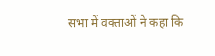सभा में वक्ताओं ने कहा कि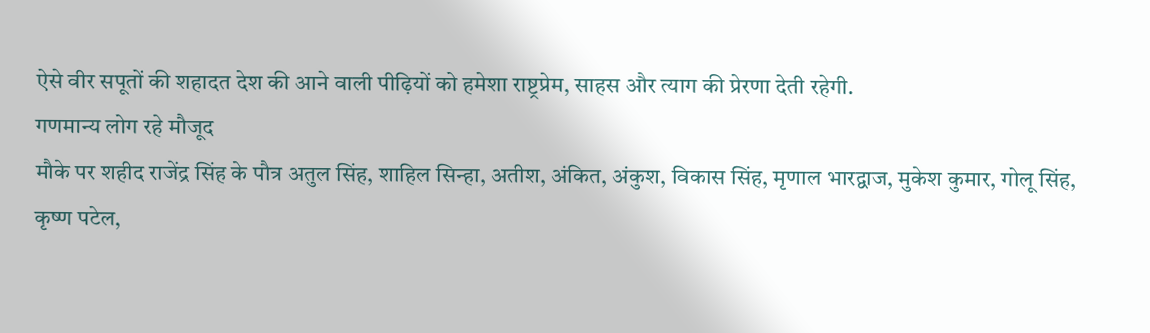ऐसे वीर सपूतों की शहादत देश की आने वाली पीढ़ियों को हमेशा राष्ट्रप्रेम, साहस और त्याग की प्रेरणा देती रहेगी.
गणमान्य लोग रहे मौजूद
मौके पर शहीद राजेंद्र सिंह के पौत्र अतुल सिंह, शाहिल सिन्हा, अतीश, अंकित, अंकुश, विकास सिंह, मृणाल भारद्वाज, मुकेश कुमार, गोलू सिंह, कृष्ण पटेल,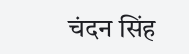चंदन सिंह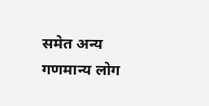समेत अन्य गणमान्य लोग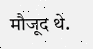मौजूद थे.